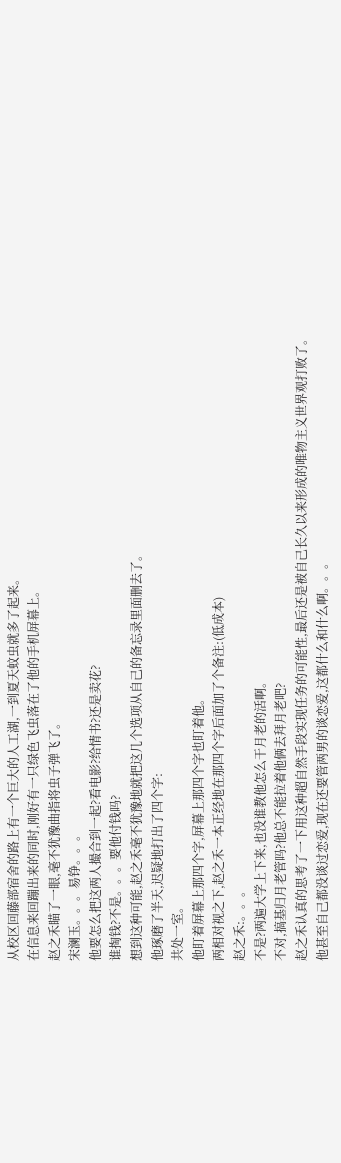从校区回藤部宿舍的路上有一个巨大的人工湖,一到夏天蚊虫就多了起来。
在信息来回蹦出来的同时,刚好有一只绿色飞虫落在了他的手机屏幕上。
赵之禾瞄了一眼,毫不犹豫曲指将虫子弹飞了。
宋澜玉。。。易铮。。。
他要怎么把这两人撮合到一起?看电影?给情书?还是卖花?
谁掏钱?不是。。。要他付钱吗?
想到这种可能,赵之禾毫不犹豫地就把这几个选项从自己的备忘录里面删去了。
他琢磨了半天,迟疑地打出了四个字:
共处一室。
他盯着屏幕上那四个字,屏幕上那四个字也盯着他。
两相对视之下,赵之禾一本正经地在那四个字后面加了个备注:(低成本)
赵之禾:。。。
不是?两遍大学上下来,也没谁教他怎么干月老的活啊。
不对,搞基归月老管吗?他总不能拉着他俩去拜月老吧?
赵之禾认真的思考了一下用这种超自然手段实现任务的可能性,最后还是被自己长久以来形成的唯物主义世界观打败了。
他甚至自己都没谈过恋爱,现在还要管两男的谈恋爱,这都什么和什么啊。。。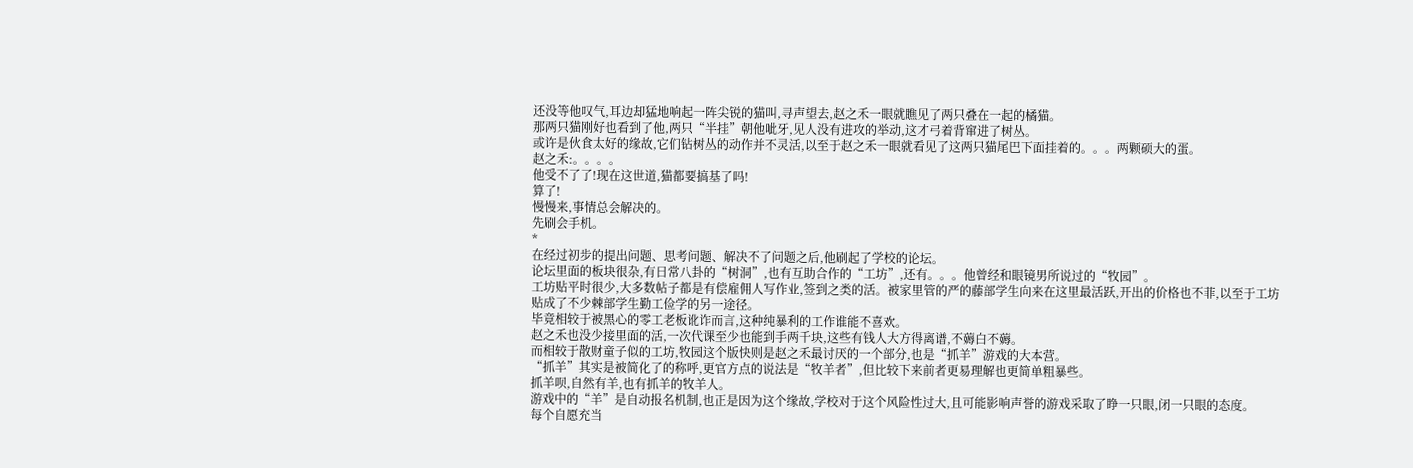还没等他叹气,耳边却猛地响起一阵尖锐的猫叫,寻声望去,赵之禾一眼就瞧见了两只叠在一起的橘猫。
那两只猫刚好也看到了他,两只“半挂”朝他呲牙,见人没有进攻的举动,这才弓着背窜进了树丛。
或许是伙食太好的缘故,它们钻树丛的动作并不灵活,以至于赵之禾一眼就看见了这两只猫尾巴下面挂着的。。。两颗硕大的蛋。
赵之禾:。。。。
他受不了了!现在这世道,猫都要搞基了吗!
算了!
慢慢来,事情总会解决的。
先刷会手机。
*
在经过初步的提出问题、思考问题、解决不了问题之后,他刷起了学校的论坛。
论坛里面的板块很杂,有日常八卦的“树洞”,也有互助合作的“工坊”,还有。。。他曾经和眼镜男所说过的“牧园”。
工坊贴平时很少,大多数帖子都是有偿雇佣人写作业,签到之类的活。被家里管的严的藤部学生向来在这里最活跃,开出的价格也不菲,以至于工坊贴成了不少棘部学生勤工俭学的另一途径。
毕竟相较于被黑心的零工老板讹诈而言,这种纯暴利的工作谁能不喜欢。
赵之禾也没少接里面的活,一次代课至少也能到手两千块,这些有钱人大方得离谱,不薅白不薅。
而相较于散财童子似的工坊,牧园这个版快则是赵之禾最讨厌的一个部分,也是“抓羊”游戏的大本营。
“抓羊”其实是被简化了的称呼,更官方点的说法是“牧羊者”,但比较下来前者更易理解也更简单粗暴些。
抓羊呗,自然有羊,也有抓羊的牧羊人。
游戏中的“羊”是自动报名机制,也正是因为这个缘故,学校对于这个风险性过大,且可能影响声誉的游戏采取了睁一只眼,闭一只眼的态度。
每个自愿充当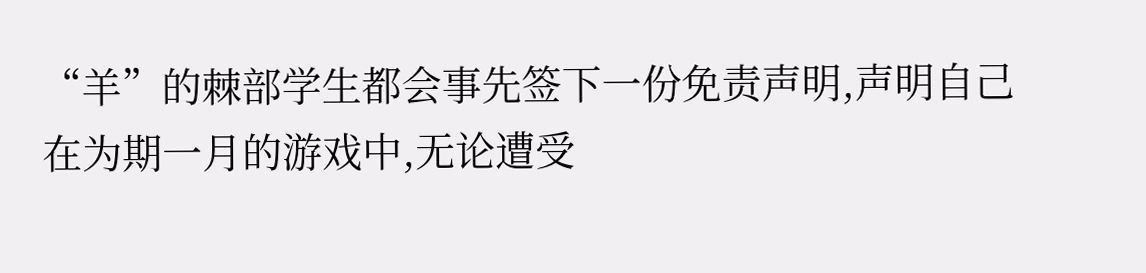“羊”的棘部学生都会事先签下一份免责声明,声明自己在为期一月的游戏中,无论遭受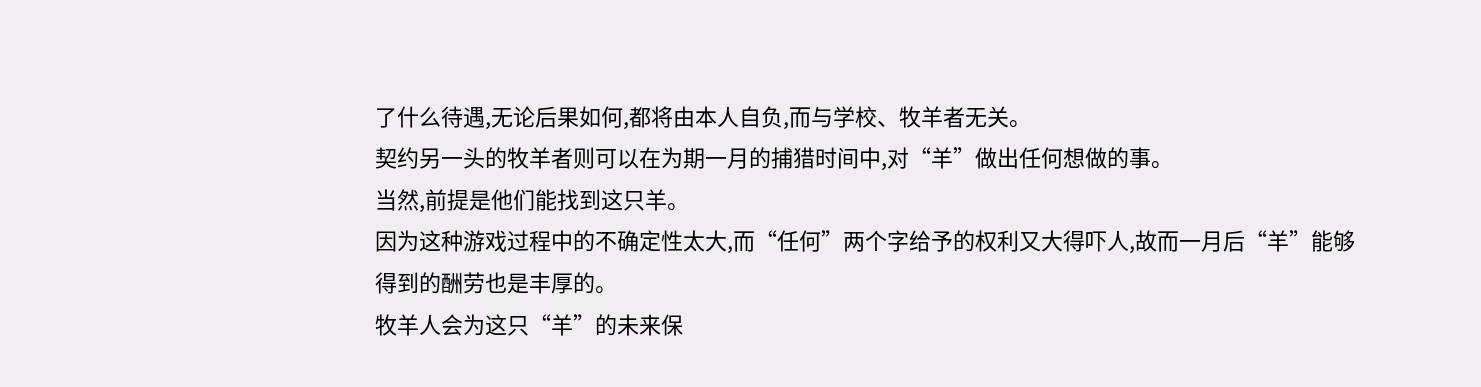了什么待遇,无论后果如何,都将由本人自负,而与学校、牧羊者无关。
契约另一头的牧羊者则可以在为期一月的捕猎时间中,对“羊”做出任何想做的事。
当然,前提是他们能找到这只羊。
因为这种游戏过程中的不确定性太大,而“任何”两个字给予的权利又大得吓人,故而一月后“羊”能够得到的酬劳也是丰厚的。
牧羊人会为这只“羊”的未来保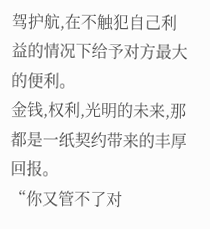驾护航,在不触犯自己利益的情况下给予对方最大的便利。
金钱,权利,光明的未来,那都是一纸契约带来的丰厚回报。
“你又管不了对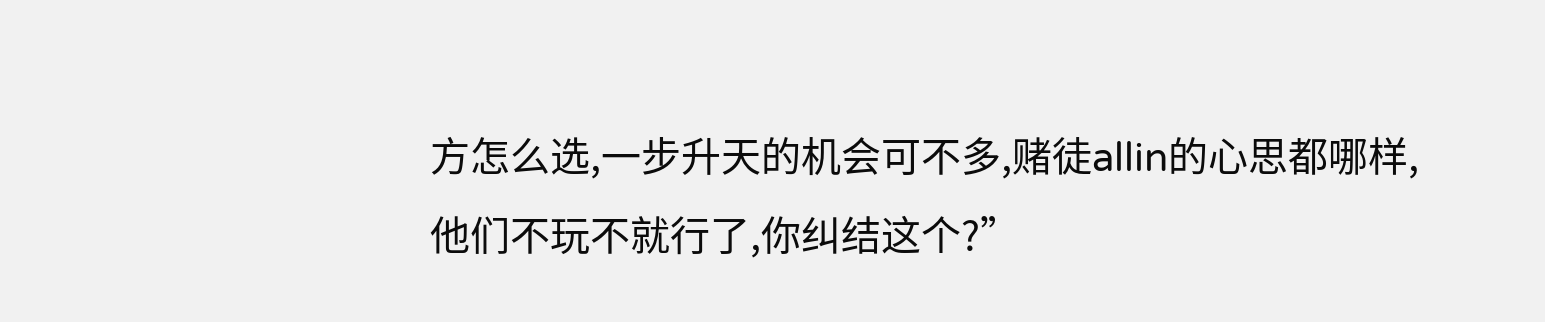方怎么选,一步升天的机会可不多,赌徒allin的心思都哪样,他们不玩不就行了,你纠结这个?”